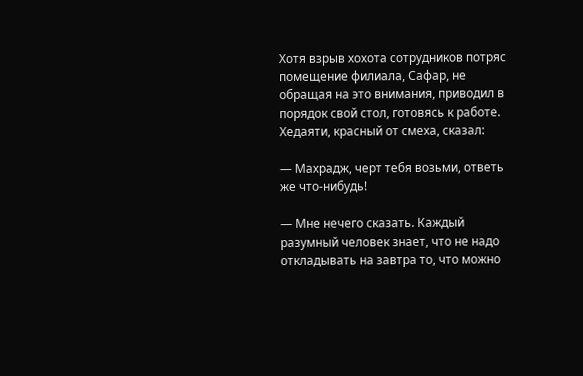Хотя взрыв хохота сотрудников потряс помещение филиала, Сафар, не обращая на это внимания, приводил в порядок свой стол, готовясь к работе. Хедаяти, красный от смеха, сказал:

— Махрадж, черт тебя возьми, ответь же что-нибудь!

— Мне нечего сказать. Каждый разумный человек знает, что не надо откладывать на завтра то, что можно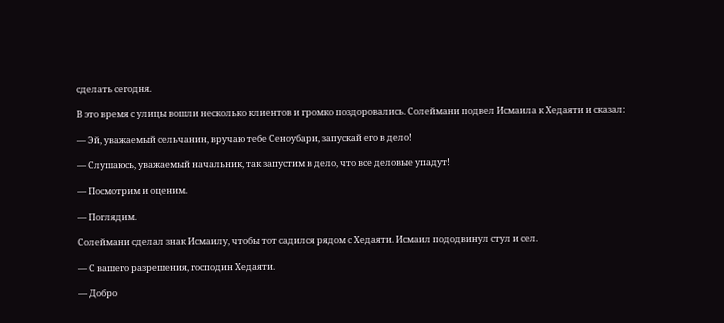сделать сегодня.

В это время с улицы вошли несколько клиентов и громко поздоровались. Солеймани подвел Исмаила к Хедаяти и сказал:

— Эй, уважаемый сельчанин, вручаю тебе Сеноубари, запускай его в дело!

— Слушаюсь, уважаемый начальник, так запустим в дело, что все деловые упадут!

— Посмотрим и оценим.

— Поглядим.

Солеймани сделал знак Исмаилу, чтобы тот садился рядом с Хедаяти. Исмаил пододвинул стул и сел.

— С вашего разрешения, господин Хедаяти.

— Добро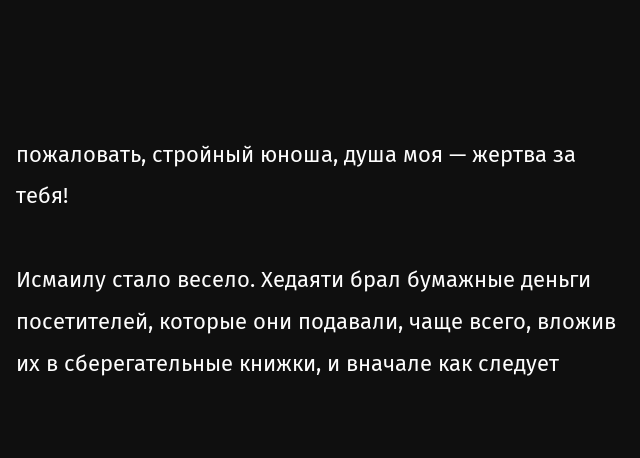пожаловать, стройный юноша, душа моя — жертва за тебя!

Исмаилу стало весело. Хедаяти брал бумажные деньги посетителей, которые они подавали, чаще всего, вложив их в сберегательные книжки, и вначале как следует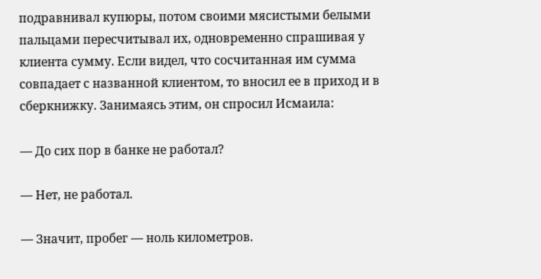подравнивал купюры, потом своими мясистыми белыми пальцами пересчитывал их, одновременно спрашивая у клиента сумму. Если видел, что сосчитанная им сумма совпадает с названной клиентом, то вносил ее в приход и в сберкнижку. Занимаясь этим, он спросил Исмаила:

— До сих пор в банке не работал?

— Нет, не работал.

— Значит, пробег — ноль километров.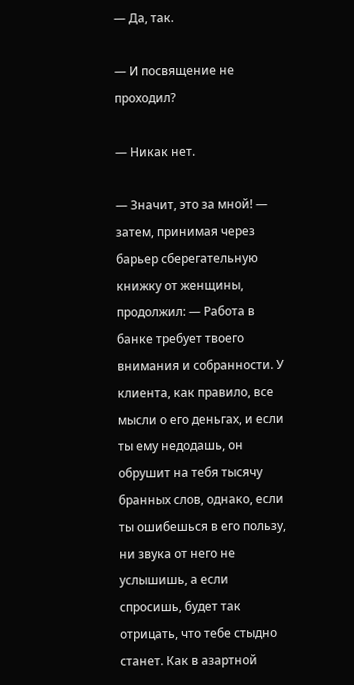— Да, так.

— И посвящение не проходил?

— Никак нет.

— Значит, это за мной! — затем, принимая через барьер сберегательную книжку от женщины, продолжил: — Работа в банке требует твоего внимания и собранности. У клиента, как правило, все мысли о его деньгах, и если ты ему недодашь, он обрушит на тебя тысячу бранных слов, однако, если ты ошибешься в его пользу, ни звука от него не услышишь, а если спросишь, будет так отрицать, что тебе стыдно станет. Как в азартной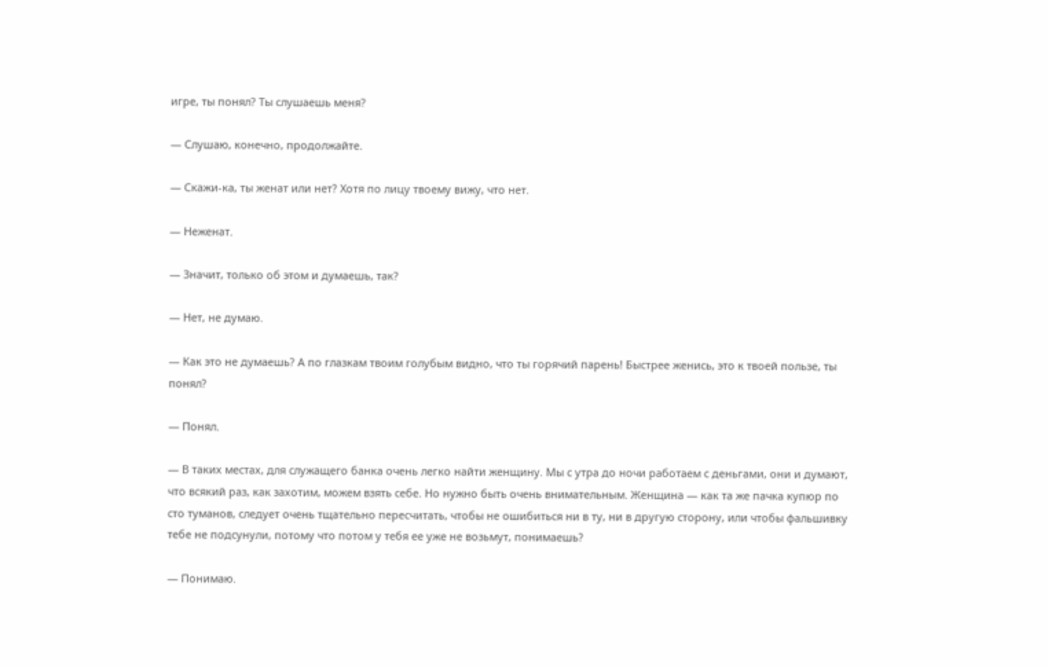игре, ты понял? Ты слушаешь меня?

— Слушаю, конечно, продолжайте.

— Скажи-ка, ты женат или нет? Хотя по лицу твоему вижу, что нет.

— Неженат.

— Значит, только об этом и думаешь, так?

— Нет, не думаю.

— Как это не думаешь? А по глазкам твоим голубым видно, что ты горячий парень! Быстрее женись, это к твоей пользе, ты понял?

— Понял.

— В таких местах, для служащего банка очень легко найти женщину. Мы с утра до ночи работаем с деньгами, они и думают, что всякий раз, как захотим, можем взять себе. Но нужно быть очень внимательным. Женщина — как та же пачка купюр по сто туманов, следует очень тщательно пересчитать, чтобы не ошибиться ни в ту, ни в другую сторону, или чтобы фальшивку тебе не подсунули, потому что потом у тебя ее уже не возьмут, понимаешь?

— Понимаю.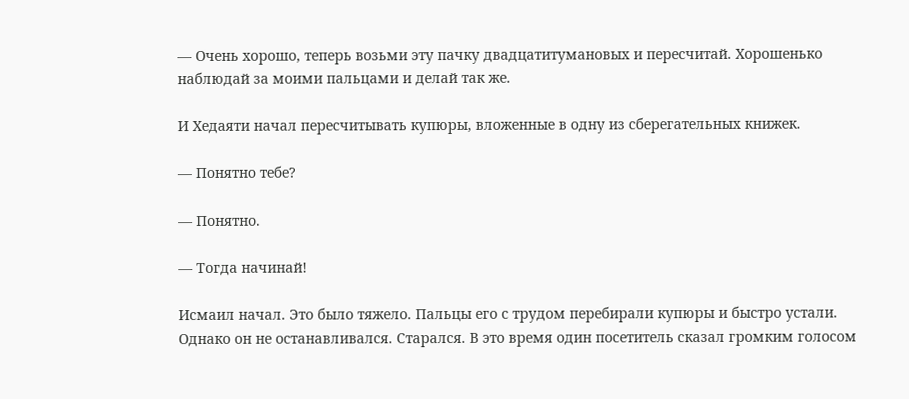— Очень хорошо, теперь возьми эту пачку двадцатитумановых и пересчитай. Хорошенько наблюдай за моими пальцами и делай так же.

И Хедаяти начал пересчитывать купюры, вложенные в одну из сберегательных книжек.

— Понятно тебе?

— Понятно.

— Тогда начинай!

Исмаил начал. Это было тяжело. Пальцы его с трудом перебирали купюры и быстро устали. Однако он не останавливался. Старался. В это время один посетитель сказал громким голосом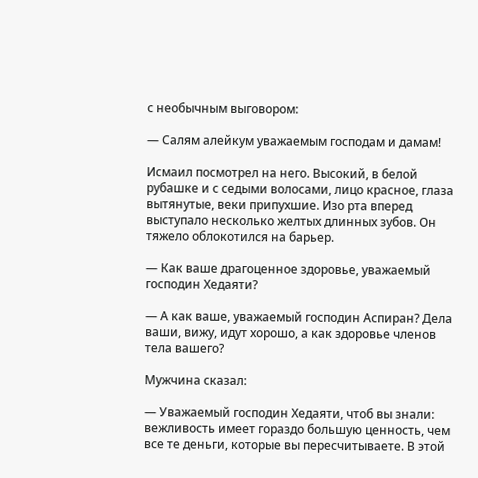с необычным выговором:

— Салям алейкум уважаемым господам и дамам!

Исмаил посмотрел на него. Высокий, в белой рубашке и с седыми волосами, лицо красное, глаза вытянутые, веки припухшие. Изо рта вперед выступало несколько желтых длинных зубов. Он тяжело облокотился на барьер.

— Как ваше драгоценное здоровье, уважаемый господин Хедаяти?

— А как ваше, уважаемый господин Аспиран? Дела ваши, вижу, идут хорошо, а как здоровье членов тела вашего?

Мужчина сказал:

— Уважаемый господин Хедаяти, чтоб вы знали: вежливость имеет гораздо большую ценность, чем все те деньги, которые вы пересчитываете. В этой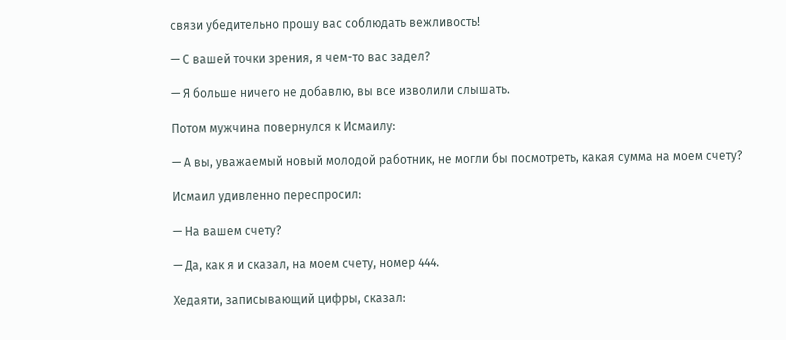связи убедительно прошу вас соблюдать вежливость!

— С вашей точки зрения, я чем-то вас задел?

— Я больше ничего не добавлю, вы все изволили слышать.

Потом мужчина повернулся к Исмаилу:

— А вы, уважаемый новый молодой работник, не могли бы посмотреть, какая сумма на моем счету?

Исмаил удивленно переспросил:

— На вашем счету?

— Да, как я и сказал, на моем счету, номер 444.

Хедаяти, записывающий цифры, сказал: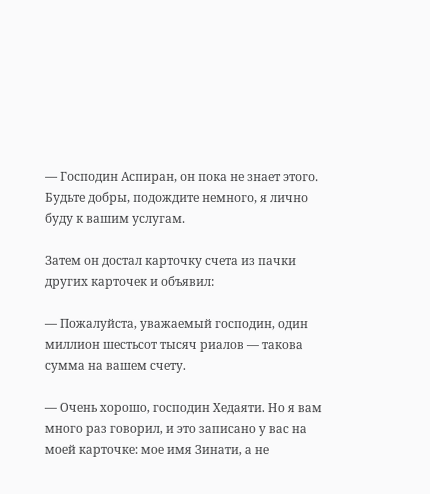— Господин Аспиран, он пока не знает этого. Будьте добры, подождите немного, я лично буду к вашим услугам.

Затем он достал карточку счета из пачки других карточек и объявил:

— Пожалуйста, уважаемый господин, один миллион шестьсот тысяч риалов — такова сумма на вашем счету.

— Очень хорошо, господин Хедаяти. Но я вам много раз говорил, и это записано у вас на моей карточке: мое имя Зинати, а не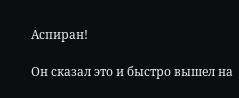Аспиран!

Он сказал это и быстро вышел на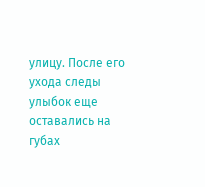улицу. После его ухода следы улыбок еще оставались на губах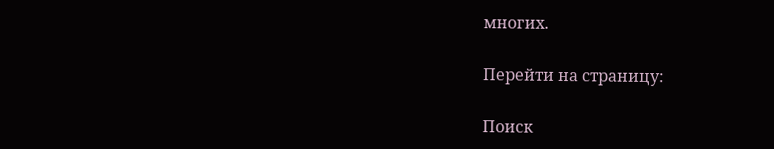многих.

Перейти на страницу:

Поиск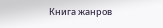Книга жанров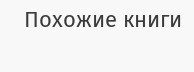Похожие книги